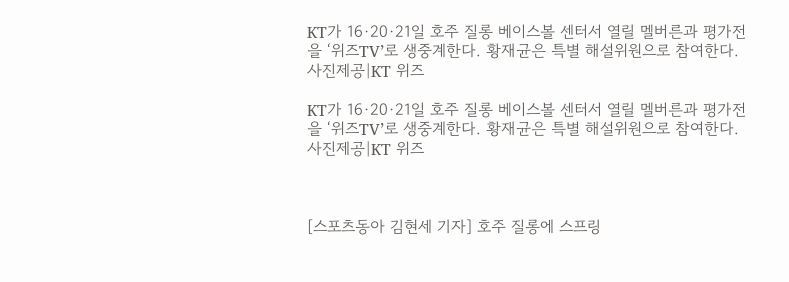KT가 16·20·21일 호주 질롱 베이스볼 센터서 열릴 멜버른과 평가전을 ‘위즈TV’로 생중계한다. 황재균은 특별 해설위원으로 참여한다. 사진제공|KT 위즈

KT가 16·20·21일 호주 질롱 베이스볼 센터서 열릴 멜버른과 평가전을 ‘위즈TV’로 생중계한다. 황재균은 특별 해설위원으로 참여한다. 사진제공|KT 위즈



[스포츠동아 김현세 기자] 호주 질롱에 스프링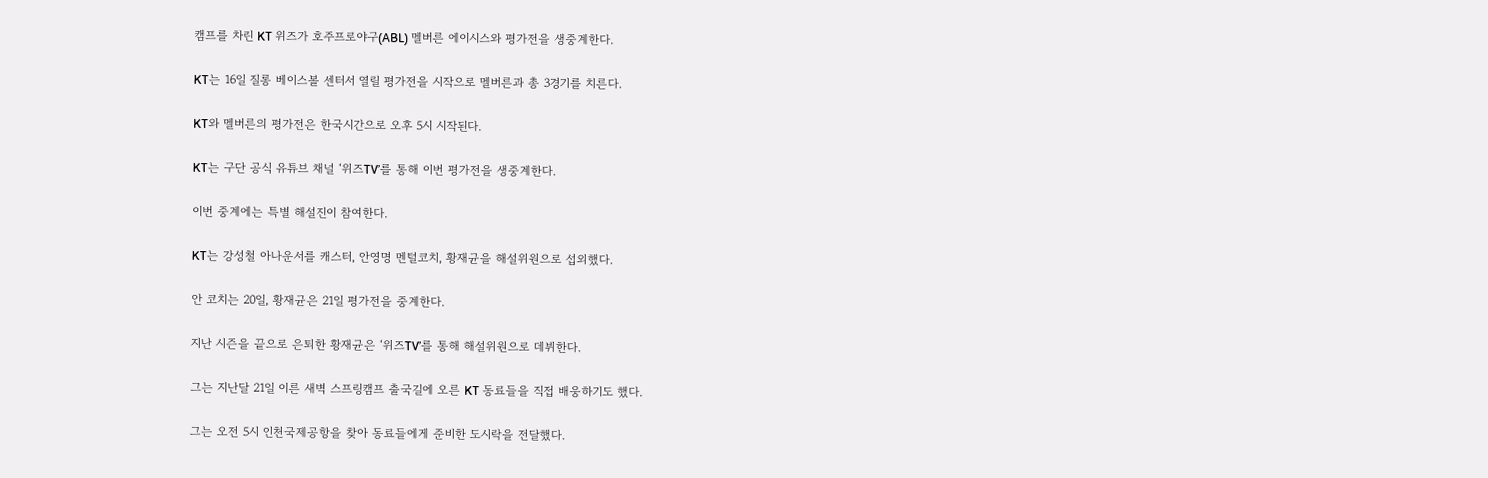캠프를 차린 KT 위즈가 호주프로야구(ABL) 멜버른 에이시스와 평가전을 생중계한다.

KT는 16일 질롱 베이스볼 센터서 열릴 평가전을 시작으로 멜버른과 총 3경기를 치른다.

KT와 멜버른의 평가전은 한국시간으로 오후 5시 시작된다.

KT는 구단 공식 유튜브 채널 ‘위즈TV’를 통해 이번 평가전을 생중계한다.

이번 중계에는 특별 해설진이 참여한다.

KT는 강성철 아나운서를 캐스터, 안영명 멘털코치, 황재균을 해설위원으로 섭외했다.

안 코치는 20일, 황재균은 21일 평가전을 중계한다.

지난 시즌을 끝으로 은퇴한 황재균은 ‘위즈TV’를 통해 해설위원으로 데뷔한다.

그는 지난달 21일 이른 새벽 스프링캠프 출국길에 오른 KT 동료들을 직접 배웅하기도 했다.

그는 오전 5시 인천국제공항을 찾아 동료들에게 준비한 도시락을 전달했다.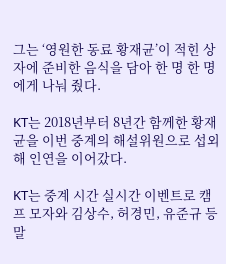그는 ‘영원한 동료 황재균’이 적힌 상자에 준비한 음식을 담아 한 명 한 명에게 나눠 줬다.

KT는 2018년부터 8년간 함께한 황재균을 이번 중계의 해설위원으로 섭외해 인연을 이어갔다.

KT는 중계 시간 실시간 이벤트로 캠프 모자와 김상수, 허경민, 유준규 등 말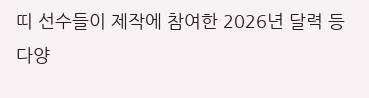띠 선수들이 제작에 참여한 2026년 달력 등 다양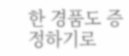한 경품도 증정하기로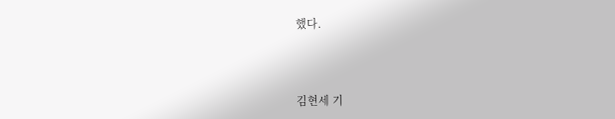했다.



김현세 기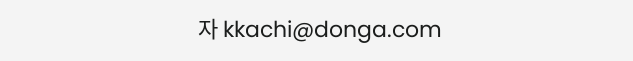자 kkachi@donga.com